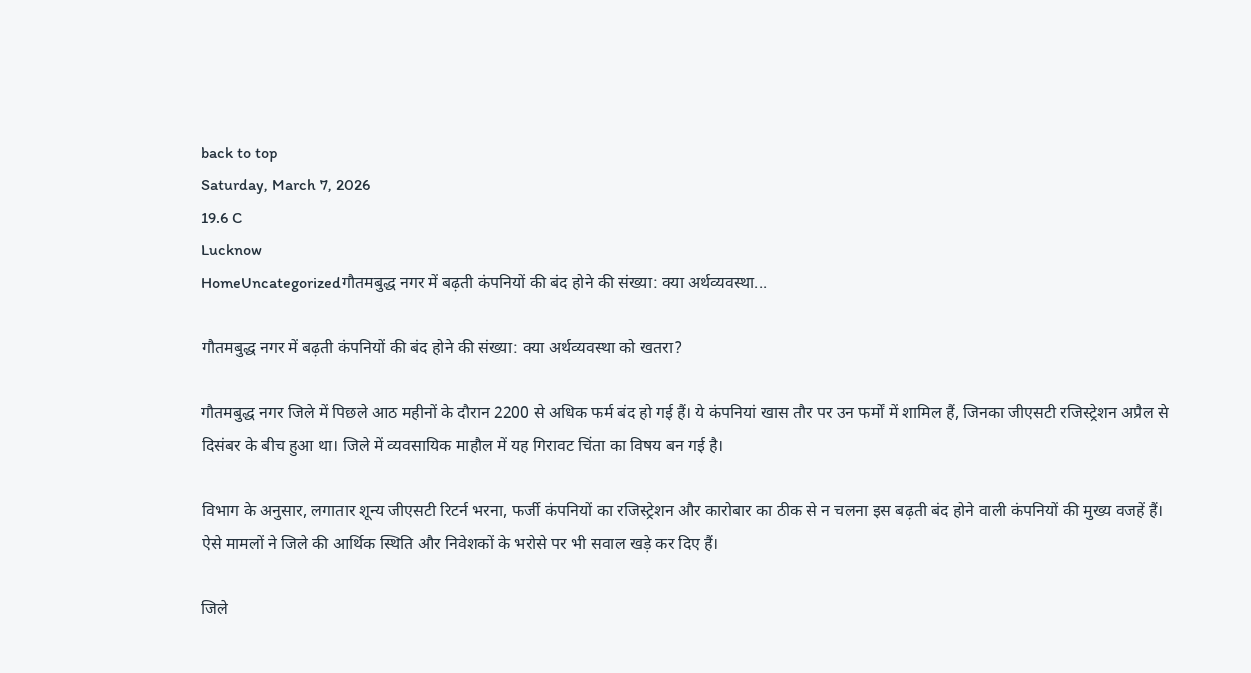back to top
Saturday, March 7, 2026
19.6 C
Lucknow
HomeUncategorizedगौतमबुद्ध नगर में बढ़ती कंपनियों की बंद होने की संख्या: क्या अर्थव्यवस्था...

गौतमबुद्ध नगर में बढ़ती कंपनियों की बंद होने की संख्या: क्या अर्थव्यवस्था को खतरा?

गौतमबुद्ध नगर जिले में पिछले आठ महीनों के दौरान 2200 से अधिक फर्म बंद हो गई हैं। ये कंपनियां खास तौर पर उन फर्मों में शामिल हैं, जिनका जीएसटी रजिस्ट्रेशन अप्रैल से दिसंबर के बीच हुआ था। जिले में व्यवसायिक माहौल में यह गिरावट चिंता का विषय बन गई है।

विभाग के अनुसार, लगातार शून्य जीएसटी रिटर्न भरना, फर्जी कंपनियों का रजिस्ट्रेशन और कारोबार का ठीक से न चलना इस बढ़ती बंद होने वाली कंपनियों की मुख्य वजहें हैं। ऐसे मामलों ने जिले की आर्थिक स्थिति और निवेशकों के भरोसे पर भी सवाल खड़े कर दिए हैं।

जिले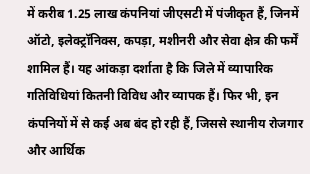में करीब 1.25 लाख कंपनियां जीएसटी में पंजीकृत हैं, जिनमें ऑटो, इलेक्ट्रॉनिक्स, कपड़ा, मशीनरी और सेवा क्षेत्र की फर्में शामिल हैं। यह आंकड़ा दर्शाता है कि जिले में व्यापारिक गतिविधियां कितनी विविध और व्यापक हैं। फिर भी, इन कंपनियों में से कई अब बंद हो रही हैं, जिससे स्थानीय रोजगार और आर्थिक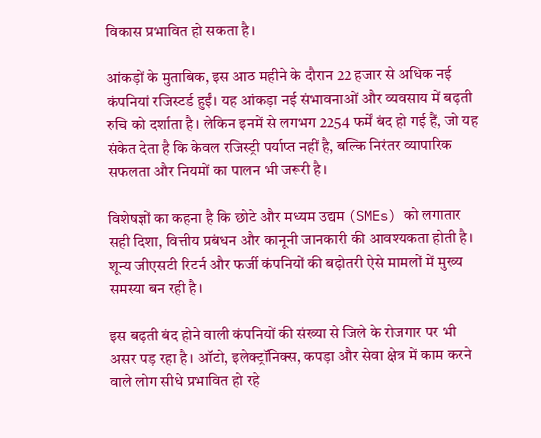विकास प्रभावित हो सकता है।

आंकड़ों के मुताबिक, इस आठ महीने के दौरान 22 हजार से अधिक नई कंपनियां रजिस्टर्ड हुईं। यह आंकड़ा नई संभावनाओं और व्यवसाय में बढ़ती रुचि को दर्शाता है। लेकिन इनमें से लगभग 2254 फर्में बंद हो गई हैं, जो यह संकेत देता है कि केवल रजिस्ट्री पर्याप्त नहीं है, बल्कि निरंतर व्यापारिक सफलता और नियमों का पालन भी जरूरी है।

विशेषज्ञों का कहना है कि छोटे और मध्यम उद्यम (SMEs) को लगातार सही दिशा, वित्तीय प्रबंधन और कानूनी जानकारी की आवश्यकता होती है। शून्य जीएसटी रिटर्न और फर्जी कंपनियों की बढ़ोतरी ऐसे मामलों में मुख्य समस्या बन रही है।

इस बढ़ती बंद होने वाली कंपनियों की संख्या से जिले के रोजगार पर भी असर पड़ रहा है। ऑटो, इलेक्ट्रॉनिक्स, कपड़ा और सेवा क्षेत्र में काम करने वाले लोग सीधे प्रभावित हो रहे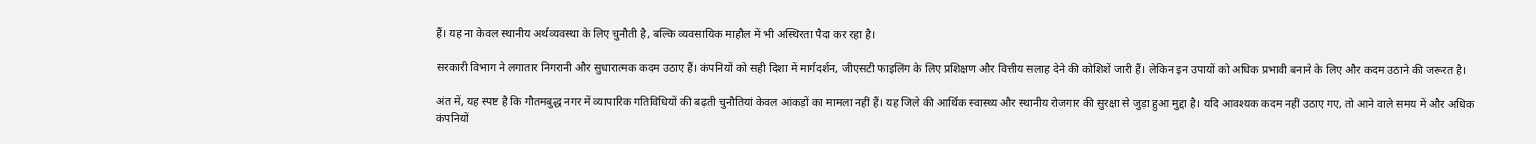हैं। यह ना केवल स्थानीय अर्थव्यवस्था के लिए चुनौती है, बल्कि व्यवसायिक माहौल में भी अस्थिरता पैदा कर रहा है।

सरकारी विभाग ने लगातार निगरानी और सुधारात्मक कदम उठाए हैं। कंपनियों को सही दिशा में मार्गदर्शन, जीएसटी फाइलिंग के लिए प्रशिक्षण और वित्तीय सलाह देने की कोशिशें जारी हैं। लेकिन इन उपायों को अधिक प्रभावी बनाने के लिए और कदम उठाने की जरूरत है।

अंत में, यह स्पष्ट है कि गौतमबुद्ध नगर में व्यापारिक गतिविधियों की बढ़ती चुनौतियां केवल आंकड़ों का मामला नहीं हैं। यह जिले की आर्थिक स्वास्थ्य और स्थानीय रोजगार की सुरक्षा से जुड़ा हुआ मुद्दा है। यदि आवश्यक कदम नहीं उठाए गए, तो आने वाले समय में और अधिक कंपनियों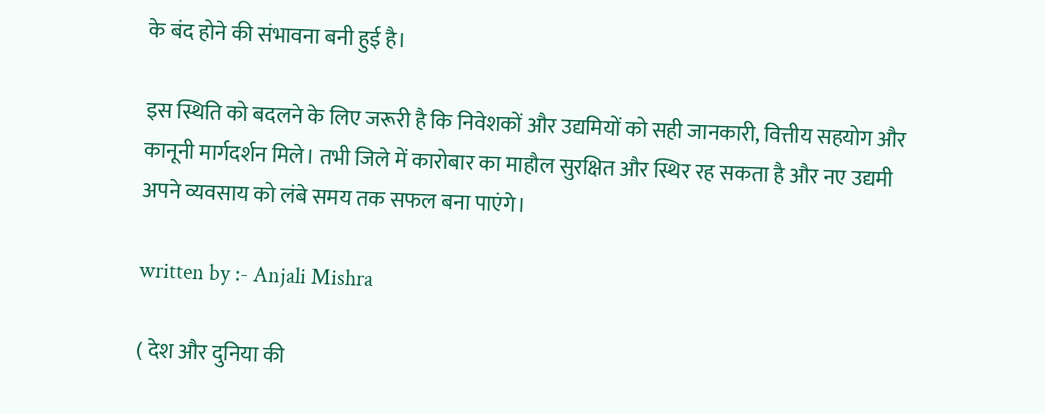के बंद होने की संभावना बनी हुई है।

इस स्थिति को बदलने के लिए जरूरी है कि निवेशकों और उद्यमियों को सही जानकारी, वित्तीय सहयोग और कानूनी मार्गदर्शन मिले। तभी जिले में कारोबार का माहौल सुरक्षित और स्थिर रह सकता है और नए उद्यमी अपने व्यवसाय को लंबे समय तक सफल बना पाएंगे।

written by :- Anjali Mishra

( देश और दुनिया की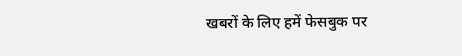खबरों के लिए हमें फेसबुक पर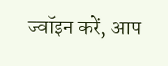ज्वॉइन करें, आप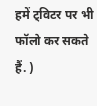हमें ट्विटर पर भी फॉलो कर सकते हैं. )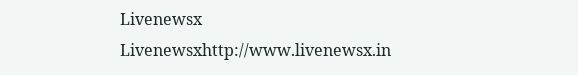Livenewsx
Livenewsxhttp://www.livenewsx.in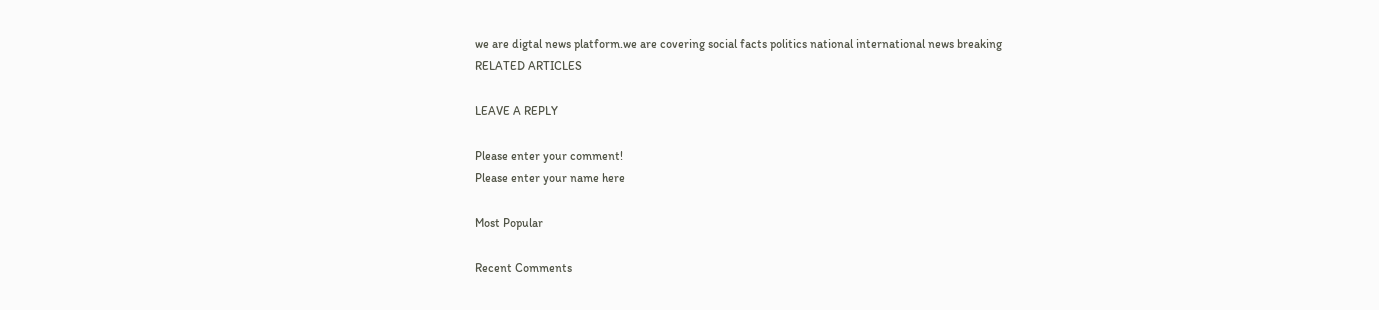we are digtal news platform.we are covering social facts politics national international news breaking
RELATED ARTICLES

LEAVE A REPLY

Please enter your comment!
Please enter your name here

Most Popular

Recent Comments